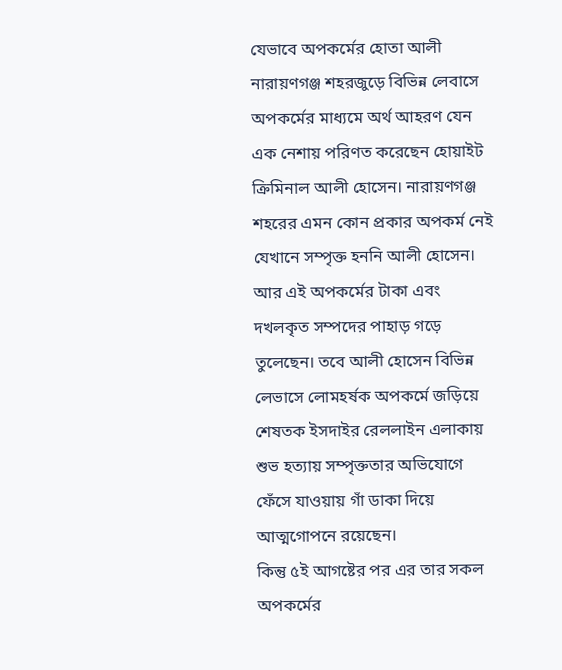যেভাবে অপকর্মের হোতা আলী
নারায়ণগঞ্জ শহরজুড়ে বিভিন্ন লেবাসে অপকর্মের মাধ্যমে অর্থ আহরণ যেন এক নেশায় পরিণত করেছেন হোয়াইট ক্রিমিনাল আলী হোসেন। নারায়ণগঞ্জ শহরের এমন কোন প্রকার অপকর্ম নেই যেখানে সম্পৃক্ত হননি আলী হোসেন। আর এই অপকর্মের টাকা এবং দখলকৃত সম্পদের পাহাড় গড়ে তুলেছেন। তবে আলী হোসেন বিভিন্ন লেভাসে লোমহর্ষক অপকর্মে জড়িয়ে শেষতক ইসদাইর রেললাইন এলাকায় শুভ হত্যায় সম্পৃক্ততার অভিযোগে ফেঁসে যাওয়ায় গাঁ ডাকা দিয়ে আত্মগোপনে রয়েছেন।
কিন্তু ৫ই আগষ্টের পর এর তার সকল অপকর্মের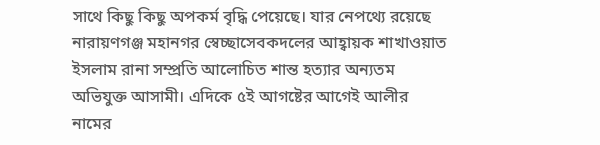সাথে কিছু কিছু অপকর্ম বৃদ্ধি পেয়েছে। যার নেপথ্যে রয়েছে নারায়ণগঞ্জ মহানগর স্বেচ্ছাসেবকদলের আহ্বায়ক শাখাওয়াত ইসলাম রানা সম্প্রতি আলোচিত শান্ত হত্যার অন্যতম অভিযুক্ত আসামী। এদিকে ৫ই আগষ্টের আগেই আলীর নামের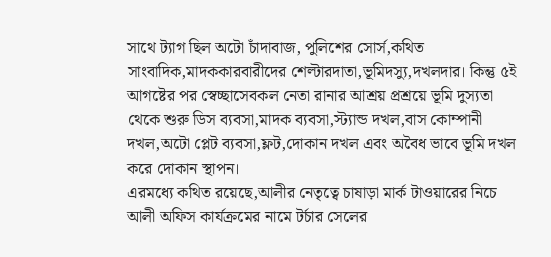সাথে ট্যাগ ছিল অটো চাঁদাবাজ, পুলিশের সোর্স,কথিত সাংবাদিক,মাদককারবারীদের শেল্টারদাতা,ভূমিদস্যু,দখলদার। কিন্তু ৫ই আগষ্টের পর স্বেচ্ছাসেবকল নেতা রানার আশ্রয় প্রশ্রয়ে ভূমি দুস্যতা থেকে শুরু ডিস ব্যবসা,মাদক ব্যবসা,স্ট্যান্ড দখল,বাস কোম্পানী দখল,অটো প্লেট ব্যবসা,ফ্লট,দোকান দখল এবং অবৈধ ভাবে ভূমি দখল করে দোকান স্থাপন।
এরমধ্যে কথিত রয়েছে,আলীর নেতৃত্বে চাষাড়া মার্ক টাওয়ারের নিচে আলী অফিস কার্যক্রমের নামে টর্চার সেলের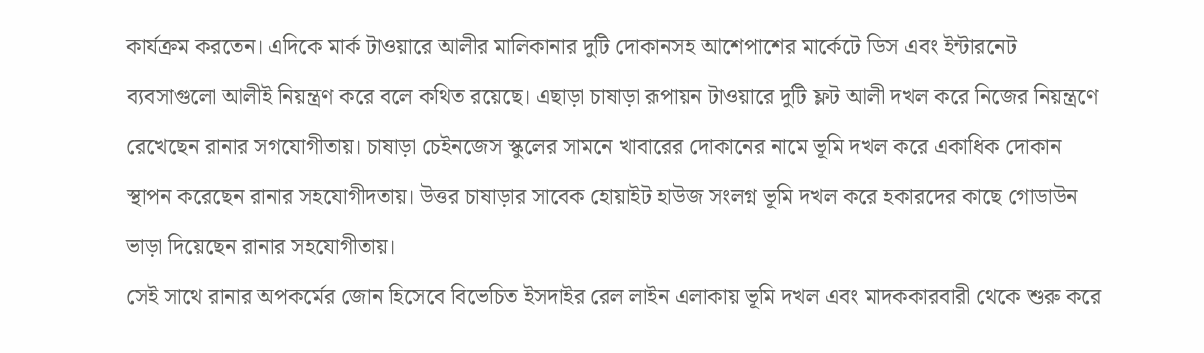কার্যক্রম করতেন। এদিকে মার্ক টাওয়ারে আলীর মালিকানার দুটি দোকানসহ আশেপাশের মার্কেটে ডিস এবং ইন্টারনেট ব্যবসাগুলো আলীই নিয়ন্ত্রণ করে বলে কথিত রয়েছে। এছাড়া চাষাড়া রূপায়ন টাওয়ারে দুটি ফ্লট আলী দখল করে নিজের নিয়ন্ত্রণে রেখেছেন রানার সগযোগীতায়। চাষাড়া চেইনজেস স্কুলের সামনে খাবারের দোকানের নামে ভূমি দখল করে একাধিক দোকান স্থাপন করেছেন রানার সহযোগীদতায়। উত্তর চাষাড়ার সাবেক হোয়াইট হাউজ সংলগ্ন ভূমি দখল করে হকারদের কাছে গোডাউন ভাড়া দিয়েছেন রানার সহযোগীতায়।
সেই সাথে রানার অপকর্মের জোন হিসেবে বিভেচিত ইসদাইর রেল লাইন এলাকায় ভূমি দখল এবং মাদককারবারী থেকে শুরু করে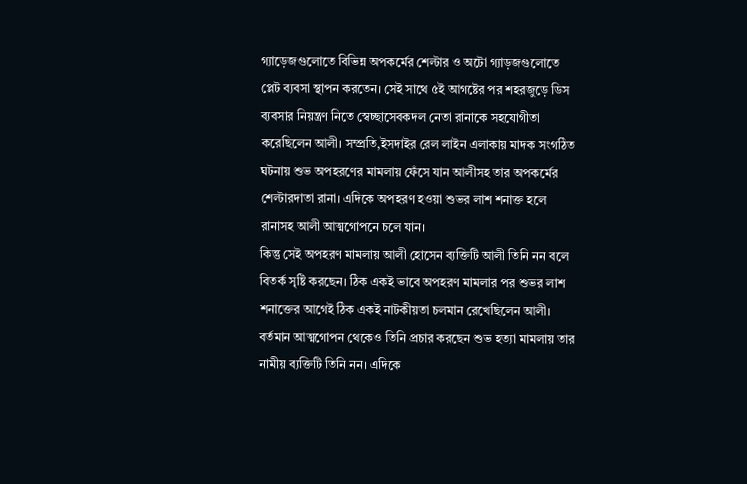গ্যাড়েজগুলোতে বিভিন্ন অপকর্মের শেল্টার ও অটো গ্যাড়জগুলোতে প্লেট ব্যবসা স্থাপন করতেন। সেই সাথে ৫ই আগষ্টের পর শহরজুড়ে ডিস ব্যবসার নিয়ন্ত্রণ নিতে স্বেচ্ছাসেবকদল নেতা রানাকে সহযোগীতা করেছিলেন আলী। সম্প্রতি,ইসদাইর রেল লাইন এলাকায় মাদক সংগঠিত ঘটনায় শুভ অপহরণের মামলায় ফেঁসে যান আলীসহ তার অপকর্মের শেল্টারদাতা রানা। এদিকে অপহরণ হওয়া শুভর লাশ শনাক্ত হলে রানাসহ আলী আত্মগোপনে চলে যান।
কিন্তু সেই অপহরণ মামলায় আলী হোসেন ব্যক্তিটি আলী তিনি নন বলে বিতর্ক সৃষ্টি করছেন। ঠিক একই ভাবে অপহরণ মামলার পর শুভর লাশ শনাক্তের আগেই ঠিক একই নাটকীয়তা চলমান রেখেছিলেন আলী। বর্তমান আত্মগোপন থেকেও তিনি প্রচার করছেন শুভ হত্যা মামলায় তার নামীয় ব্যক্তিটি তিনি নন। এদিকে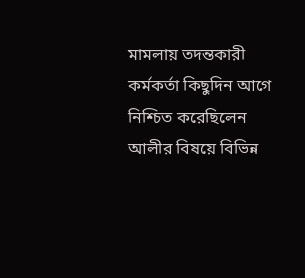মামলায় তদন্তকারী কর্মকর্তা কিছুদিন আগে নিশ্চিত করেছিলেন আলীর বিষয়ে বিভিন্ন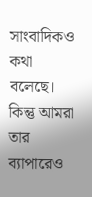সাংবাদিকও কথা বলেছে। কিন্তু আমরা তার ব্যাপারেও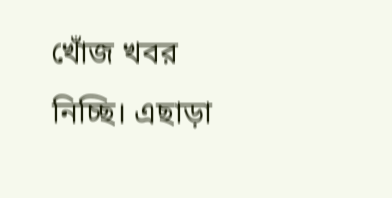খোঁজ খবর নিচ্ছি। এছাড়া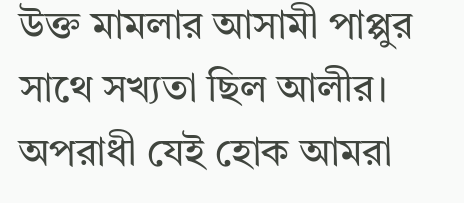উক্ত মামলার আসামী পাপ্পুর সাথে সখ্যতা ছিল আলীর। অপরাধী যেই হোক আমরা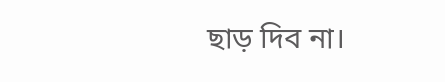ছাড় দিব না।